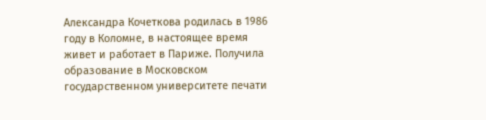Александра Кочеткова родилась в 1986 году в Коломне, в настоящее время живет и работает в Париже. Получила образование в Московском государственном университете печати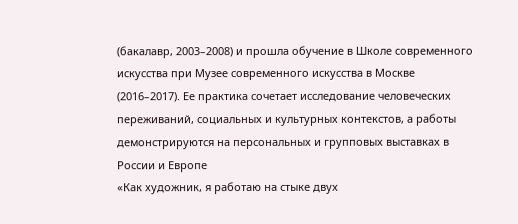(бакалавр, 2003–2008) и прошла обучение в Школе современного искусства при Музее современного искусства в Москве (2016–2017). Ее практика сочетает исследование человеческих переживаний, социальных и культурных контекстов, а работы демонстрируются на персональных и групповых выставках в России и Европе
«Как художник, я работаю на стыке двух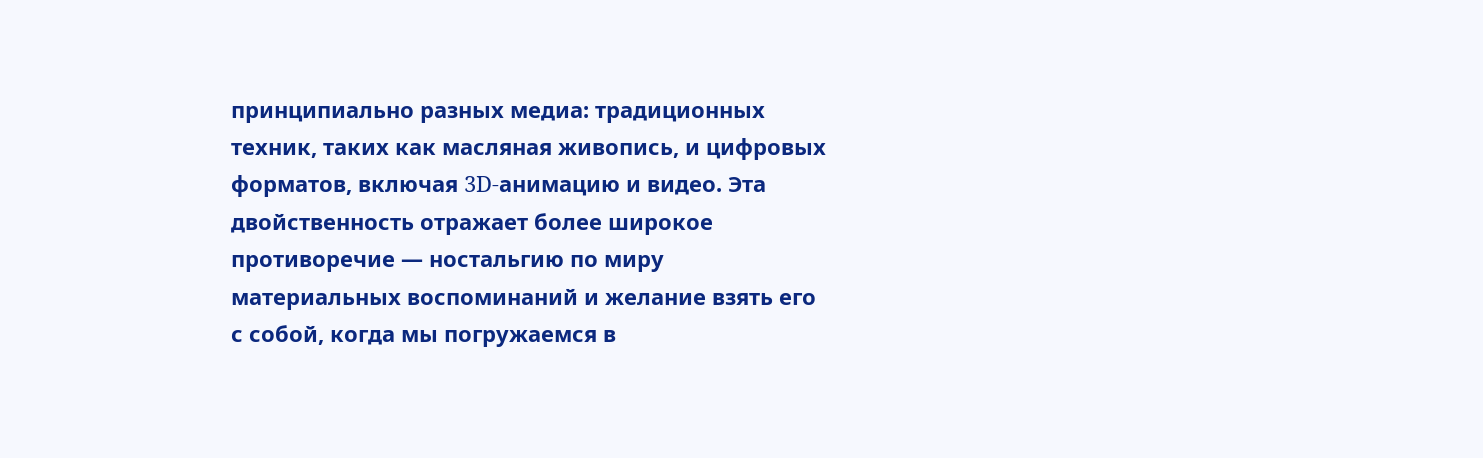принципиально разных медиа: традиционных техник, таких как масляная живопись, и цифровых форматов, включая 3D-анимацию и видео. Эта двойственность отражает более широкое противоречие — ностальгию по миру материальных воспоминаний и желание взять его с собой, когда мы погружаемся в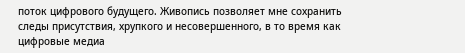поток цифрового будущего. Живопись позволяет мне сохранить следы присутствия, хрупкого и несовершенного, в то время как цифровые медиа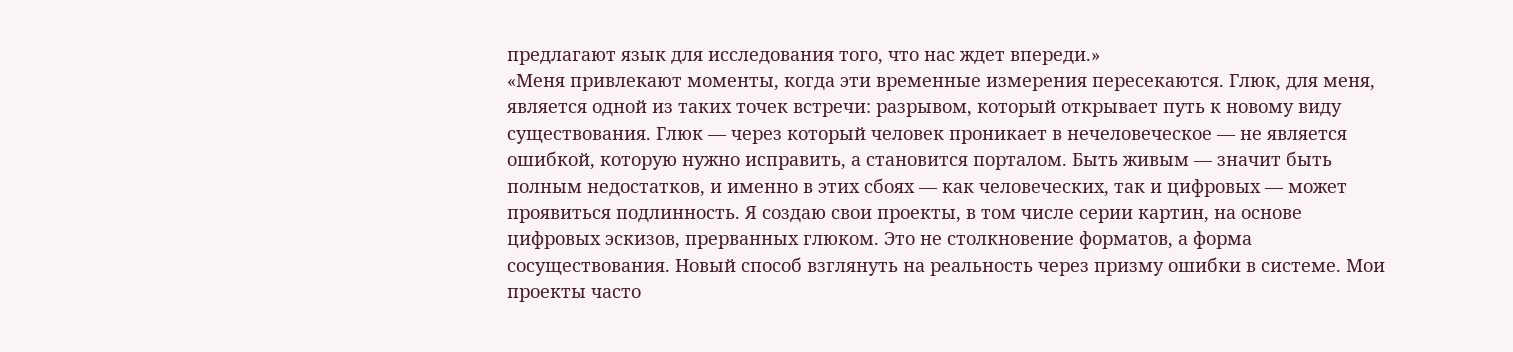предлагают язык для исследования того, что нас ждет впереди.»
«Меня привлекают моменты, когда эти временные измерения пересекаются. Глюк, для меня, является одной из таких точек встречи: разрывом, который открывает путь к новому виду существования. Глюк — через который человек проникает в нечеловеческое — не является ошибкой, которую нужно исправить, а становится порталом. Быть живым — значит быть полным недостатков, и именно в этих сбоях — как человеческих, так и цифровых — может проявиться подлинность. Я создаю свои проекты, в том числе серии картин, на основе цифровых эскизов, прерванных глюком. Это не столкновение форматов, а форма сосуществования. Новый способ взглянуть на реальность через призму ошибки в системе. Мои проекты часто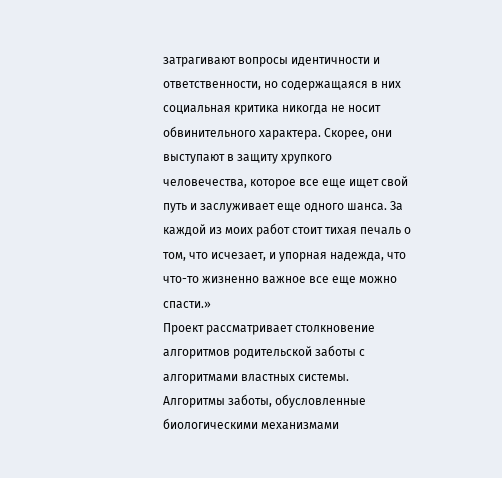затрагивают вопросы идентичности и ответственности, но содержащаяся в них социальная критика никогда не носит обвинительного характера. Скорее, они выступают в защиту хрупкого человечества, которое все еще ищет свой путь и заслуживает еще одного шанса. За каждой из моих работ стоит тихая печаль о том, что исчезает, и упорная надежда, что что-то жизненно важное все еще можно спасти.»
Проект рассматривает столкновение алгоритмов родительской заботы с алгоритмами властных системы. Алгоритмы заботы, обусловленные биологическими механизмами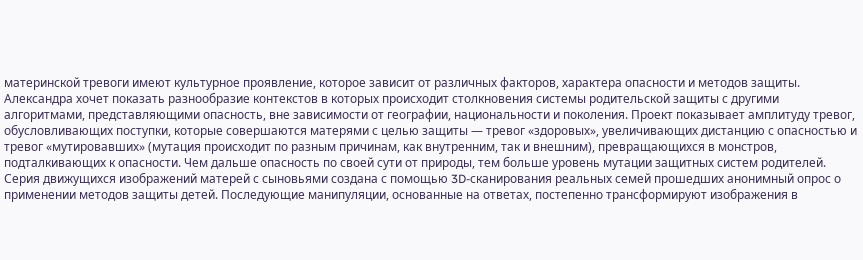материнской тревоги имеют культурное проявление, которое зависит от различных факторов, характера опасности и методов защиты. Александра хочет показать разнообразие контекстов в которых происходит столкновения системы родительской защиты с другими алгоритмами, представляющими опасность, вне зависимости от географии, национальности и поколения. Проект показывает амплитуду тревог, обусловливающих поступки, которые совершаются матерями с целью защиты — тревог «здоровых», увеличивающих дистанцию с опасностью и тревог «мутировавших» (мутация происходит по разным причинам, как внутренним, так и внешним), превращающихся в монстров, подталкивающих к опасности. Чем дальше опасность по своей сути от природы, тем больше уровень мутации защитных систем родителей.
Серия движущихся изображений матерей с сыновьями создана с помощью 3D-сканирования реальных семей прошедших анонимный опрос о применении методов защиты детей. Последующие манипуляции, основанные на ответах, постепенно трансформируют изображения в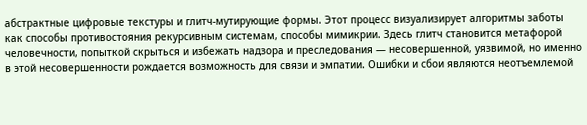абстрактные цифровые текстуры и глитч-мутирующие формы. Этот процесс визуализирует алгоритмы заботы как способы противостояния рекурсивным системам, способы мимикрии. Здесь глитч становится метафорой человечности, попыткой скрыться и избежать надзора и преследования — несовершенной, уязвимой, но именно в этой несовершенности рождается возможность для связи и эмпатии. Ошибки и сбои являются неотъемлемой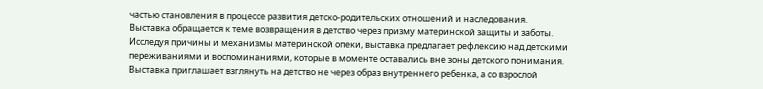частью становления в процессе развития детско-родительских отношений и наследования.
Выставка обращается к теме возвращения в детство через призму материнской защиты и заботы. Исследуя причины и механизмы материнской опеки, выставка предлагает рефлексию над детскими переживаниями и воспоминаниями, которые в моменте оставались вне зоны детского понимания. Выставка приглашает взглянуть на детство не через образ внутреннего ребенка, а со взрослой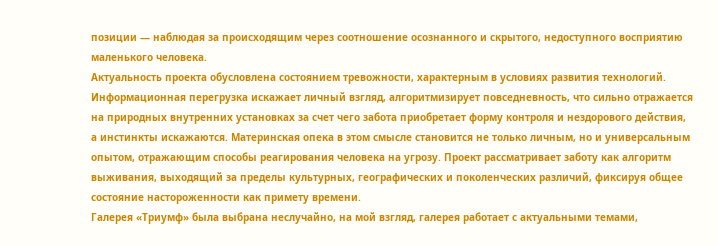позиции — наблюдая за происходящим через соотношение осознанного и скрытого, недоступного восприятию маленького человека.
Актуальность проекта обусловлена состоянием тревожности, характерным в условиях развития технологий. Информационная перегрузка искажает личный взгляд, алгоритмизирует повседневность, что сильно отражается на природных внутренних установках за счет чего забота приобретает форму контроля и нездорового действия, а инстинкты искажаются. Материнская опека в этом смысле становится не только личным, но и универсальным опытом, отражающим способы реагирования человека на угрозу. Проект рассматривает заботу как алгоритм выживания, выходящий за пределы культурных, географических и поколенческих различий, фиксируя общее состояние настороженности как примету времени.
Галерея «Триумф» была выбрана неслучайно, на мой взгляд, галерея работает с актуальными темами,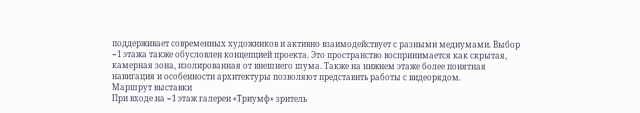поддерживает современных художников и активно взаимодействует с разными медиумами. Выбор −1 этажа также обусловлен концепцией проекта. Это пространство воспринимается как скрытая, камерная зона, изолированная от внешнего шума. Также на нижнем этаже более понятная навигация и особенности архитектуры позволяют представить работы с видеорядом.
Маршрут выставки
При входе на −1 этаж галереи «Триумф» зритель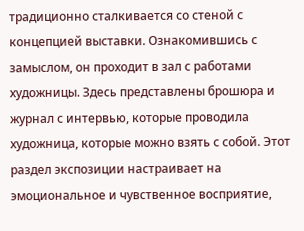традиционно сталкивается со стеной с концепцией выставки. Ознакомившись с замыслом, он проходит в зал с работами художницы. Здесь представлены брошюра и журнал с интервью, которые проводила художница, которые можно взять с собой. Этот раздел экспозиции настраивает на эмоциональное и чувственное восприятие,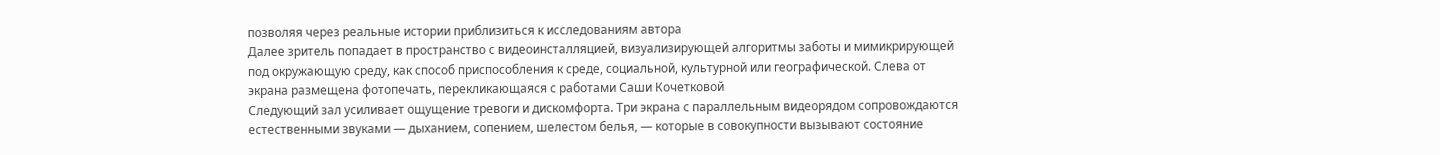позволяя через реальные истории приблизиться к исследованиям автора
Далее зритель попадает в пространство с видеоинсталляцией, визуализирующей алгоритмы заботы и мимикрирующей под окружающую среду, как способ приспособления к среде, социальной, культурной или географической. Слева от экрана размещена фотопечать, перекликающаяся с работами Саши Кочетковой
Следующий зал усиливает ощущение тревоги и дискомфорта. Три экрана с параллельным видеорядом сопровождаются естественными звуками — дыханием, сопением, шелестом белья, — которые в совокупности вызывают состояние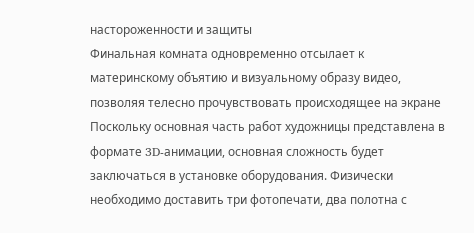настороженности и защиты
Финальная комната одновременно отсылает к материнскому объятию и визуальному образу видео, позволяя телесно прочувствовать происходящее на экране
Поскольку основная часть работ художницы представлена в формате 3D-анимации, основная сложность будет заключаться в установке оборудования. Физически необходимо доставить три фотопечати, два полотна с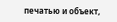печатью и объект,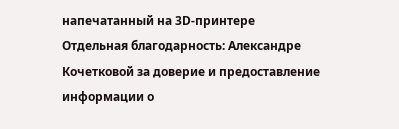напечатанный на 3D-принтере
Отдельная благодарность: Александре Кочетковой за доверие и предоставление информации о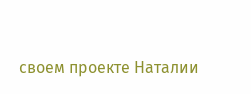своем проекте Наталии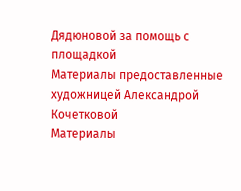Дядюновой за помощь с площадкой
Материалы предоставленные художницей Александрой Кочетковой
Материалы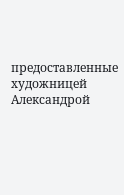предоставленные художницей Александрой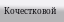Кочестковой